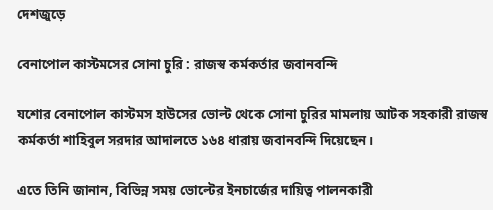দেশজুড়ে

বেনাপোল কাস্টমসের সোনা চুরি : রাজস্ব কর্মকর্তার জবানবন্দি

যশোর বেনাপোল কাস্টমস হাউসের ভোল্ট থেকে সোনা চুরির মামলায় আটক সহকারী রাজস্ব কর্মকর্তা শাহিবুল সরদার আদালতে ১৬৪ ধারায় জবানবন্দি দিয়েছেন।

এতে তিনি জানান, বিভিন্ন সময় ভোল্টের ইনচার্জের দায়িত্ব পালনকারী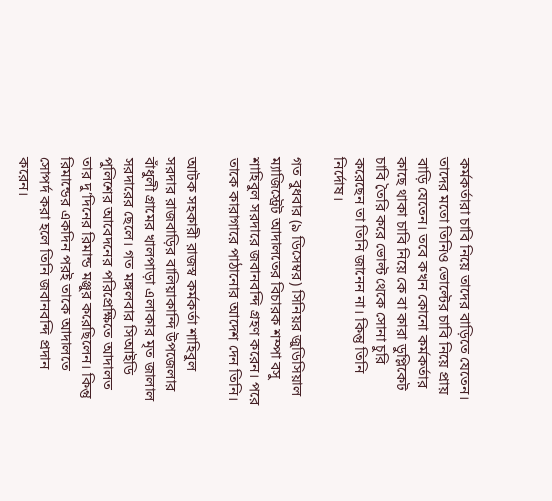কর্মকর্তারা চাবি নিয়ে তাদের বাড়িতে যেতেন। তাদের মতো তিনিও ভোল্টের চাবি নিয়ে প্রায় বাড়ি যেতেন। তবে কখন কোনো কর্মকর্তার কাছে থাকা চাবি নিয়ে কে বা কারা ডুপ্লিকেট চাবি তৈরি করে ভোল্ট থেকে সোনা চুরি করেছেন তা তিনি জানেন না। কিন্তু তিনি নির্দোষ।

গত বুধবার (৯ ডিসেম্বর) সিনিয়র জুডিসিয়াল ম্যাজিস্ট্রেট আদালতের বিচারক শম্পা বসু শাহিবুল সরদারে জবানবন্দি গ্রহণ করেন। পরে তাকে কারাগারে পাঠানোর আদেশ দেন তিনি।

আটক সহকারী রাজস্ব কর্মকর্তা শাহিবুল সরদার রাজবাড়ির বালিয়াকান্দি উপজেলার বাঁধুলী গ্রামের খালপাড়া এলাকার মৃত জালাল সরদারের ছেলে। গত মঙ্গলবার সিআইডি পুলিশের আবেদনের পরিপ্রেক্ষিতে আদালত তার দু’দিনের রিমান্ড মঞ্জুর করেছিলেন। কিন্তু রিমান্ডের একদিন পরই তাকে আদালতে সোপর্দ করা হলে তিনি জবানবন্দি প্রদান করেন।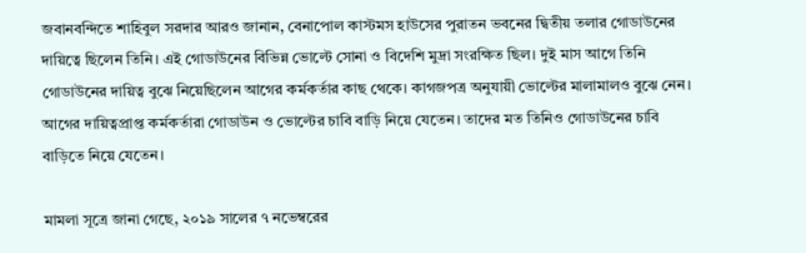জবানবন্দিতে শাহিবুল সরদার আরও জানান, বেনাপোল কাস্টমস হাউসের পুরাতন ভবনের দ্বিতীয় তলার গোডাউনের দায়িত্বে ছিলেন তিনি। এই গোডাউনের বিভিন্ন ভোল্টে সোনা ও বিদেশি মুদ্রা সংরক্ষিত ছিল। দুই মাস আগে তিনি গোডাউনের দায়িত্ব বুঝে নিয়েছিলেন আগের কর্মকর্তার কাছ থেকে। কাগজপত্র অনুযায়ী ভোল্টের মালামালও বুঝে নেন। আগের দায়িত্বপ্রাপ্ত কর্মকর্তারা গোডাউন ও ভোল্টের চাবি বাড়ি নিয়ে যেতেন। তাদের মত তিনিও গোডাউনের চাবি বাড়িতে নিয়ে যেতেন।

মামলা সূত্রে জানা গেছে, ২০১৯ সালের ৭ নভেম্বরের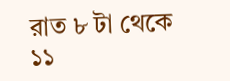রাত ৮ টা থেকে ১১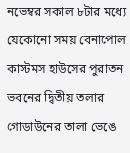নভেম্বর সকাল ৮টার মধ্যে যেকোনো সময় বেনাপোল কাস্টমস হাউসের পুরাতন ভবনের দ্বিতীয় তলার গোডাউনের তালা ভেঙে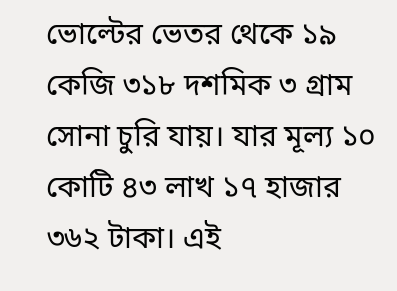ভোল্টের ভেতর থেকে ১৯ কেজি ৩১৮ দশমিক ৩ গ্রাম সোনা চুরি যায়। যার মূল্য ১০ কোটি ৪৩ লাখ ১৭ হাজার ৩৬২ টাকা। এই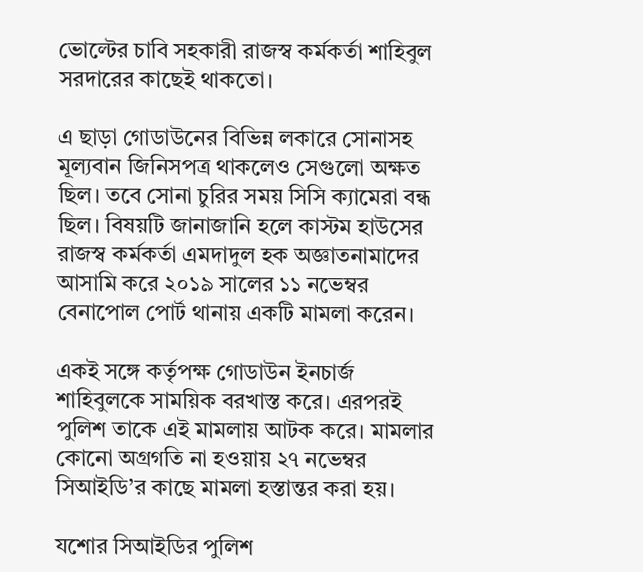ভোল্টের চাবি সহকারী রাজস্ব কর্মকর্তা শাহিবুল সরদারের কাছেই থাকতো।

এ ছাড়া গোডাউনের বিভিন্ন লকারে সোনাসহ মূল্যবান জিনিসপত্র থাকলেও সেগুলো অক্ষত ছিল। তবে সোনা চুরির সময় সিসি ক্যামেরা বন্ধ ছিল। বিষয়টি জানাজানি হলে কাস্টম হাউসের রাজস্ব কর্মকর্তা এমদাদুল হক অজ্ঞাতনামাদের আসামি করে ২০১৯ সালের ১১ নভেম্বর বেনাপোল পোর্ট থানায় একটি মামলা করেন।

একই সঙ্গে কর্তৃপক্ষ গোডাউন ইনচার্জ শাহিবুলকে সাময়িক বরখাস্ত করে। এরপরই পুলিশ তাকে এই মামলায় আটক করে। মামলার কোনো অগ্রগতি না হওয়ায় ২৭ নভেম্বর সিআইডি’র কাছে মামলা হস্তান্তর করা হয়।

যশোর সিআইডির পুলিশ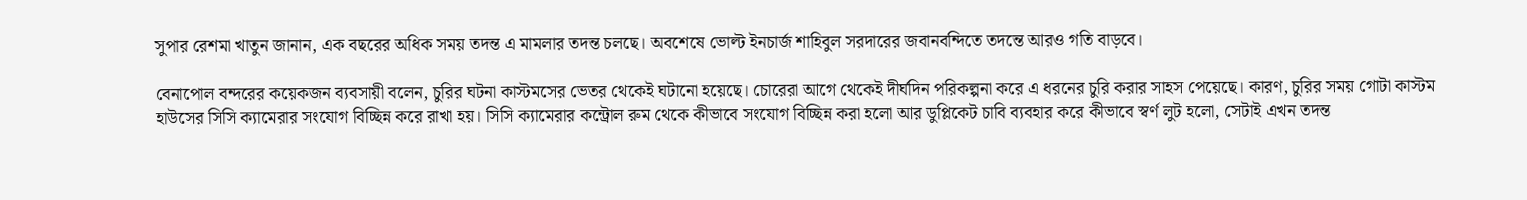সুপার রেশমা খাতুন জানান, এক বছরের অধিক সময় তদন্ত এ মামলার তদন্ত চলছে। অবশেষে ভোল্ট ইনচার্জ শাহিবুল সরদারের জবানবন্দিতে তদন্তে আরও গতি বাড়বে।

বেনাপোল বন্দরের কয়েকজন ব্যবসায়ী বলেন, চুরির ঘটনা কাস্টমসের ভেতর থেকেই ঘটানো হয়েছে। চোরেরা আগে থেকেই দীর্ঘদিন পরিকল্পনা করে এ ধরনের চুরি করার সাহস পেয়েছে। কারণ, চুরির সময় গোটা কাস্টম হাউসের সিসি ক্যামেরার সংযোগ বিচ্ছিন্ন করে রাখা হয়। সিসি ক্যামেরার কন্ট্রোল রুম থেকে কীভাবে সংযোগ বিচ্ছিন্ন করা হলো আর ডুপ্লিকেট চাবি ব্যবহার করে কীভাবে স্বর্ণ লুট হলো, সেটাই এখন তদন্ত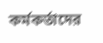কর্মকর্তাদের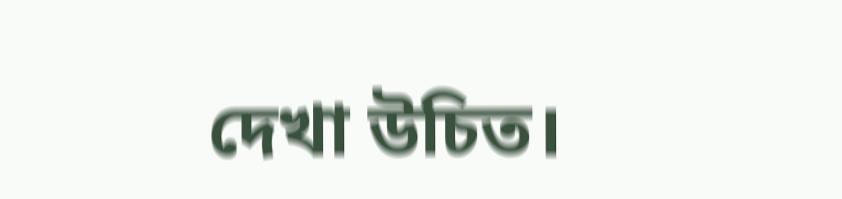দেখা উচিত।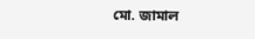মো. জামাল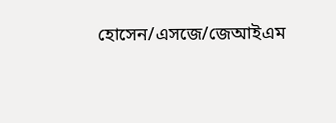হোসেন/এসজে/জেআইএম